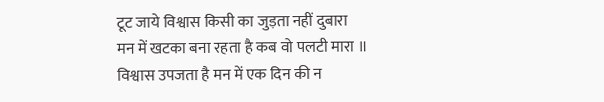टूट जाये विश्वास किसी का जुड़ता नहीं दुबारा
मन में खटका बना रहता है कब वो पलटी मारा ॥
विश्वास उपजता है मन में एक दिन की न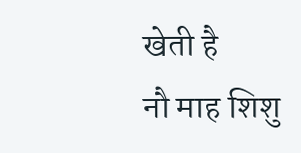खेती है
नौ माह शिशु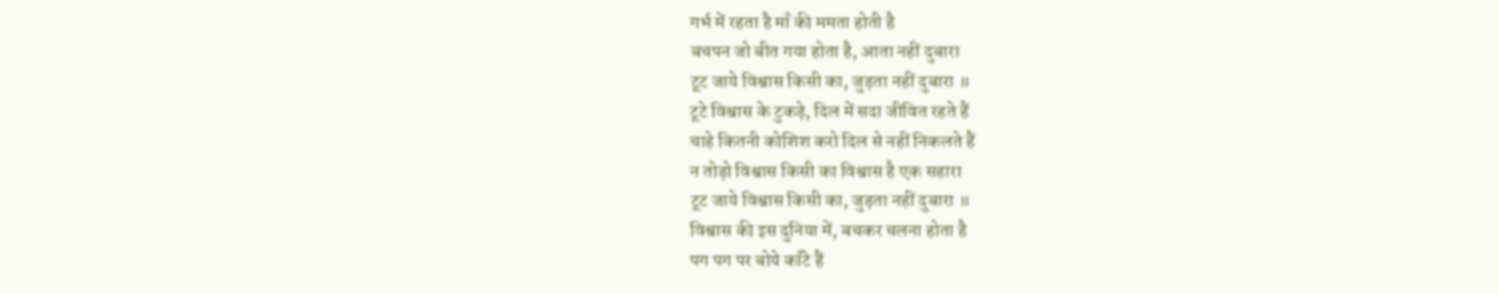गर्भ में रहता है माँ की ममता होती है
बचपन जो बीत गया होता है, आता नहीं दुबारा
टूट जाये विश्वास किसी का, जुड़ता नहीं दुबारा ॥
टूटे विश्वास के टुकड़े, दिल में सदा जीवित रहते हैं
चाहे कितनी कोशिश करो दिल से नहीं निकलते हैं
न तोड़ो विश्वास किसी का विश्वास है एक सहारा
टूट जाये विश्वास किसी का, जुड़ता नहीं दुबारा ॥
विश्वास की इस दुनिया में, बचकर चलना होता है
पग पग पर बोये काँटे हैं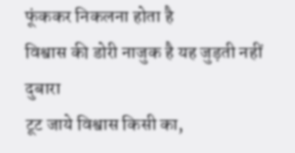फूंककर निकलना होता है
विश्वास की डोरी नाजुक है यह जुड़ती नहीं दुबारा
टूट जाये विश्वास किसी का,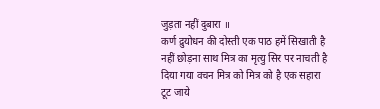जुड़ता नहीं दुबारा ॥
कर्ण द्रुयोधन की दोस्ती एक पाठ हमें सिखाती है
नहीं छोड़ना साथ मित्र का मृत्यु सिर पर नाचती है
दिया गया वचन मित्र को मित्र को है एक सहारा
टूट जाये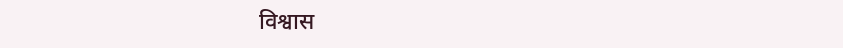विश्वास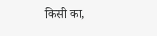किसी का,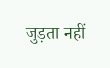जुड़ता नहीं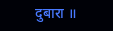दुबारा ॥